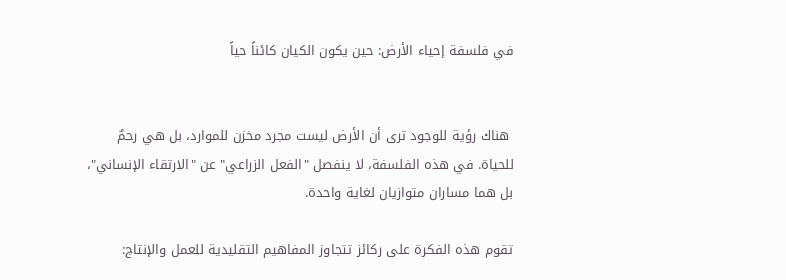في فلسفة إحياء الأرض: حين يكون الكيان كائناً حياً


 هناك رؤية للوجود ترى أن الأرض ليست مجرد مخزن للموارد، بل هي رحمٌ للحياة. في هذه الفلسفة، لا ينفصل "الفعل الزراعي" عن "الارتقاء الإنساني"، بل هما مساران متوازيان لغاية واحدة.

تقوم هذه الفكرة على ركائز تتجاوز المفاهيم التقليدية للعمل والإنتاج: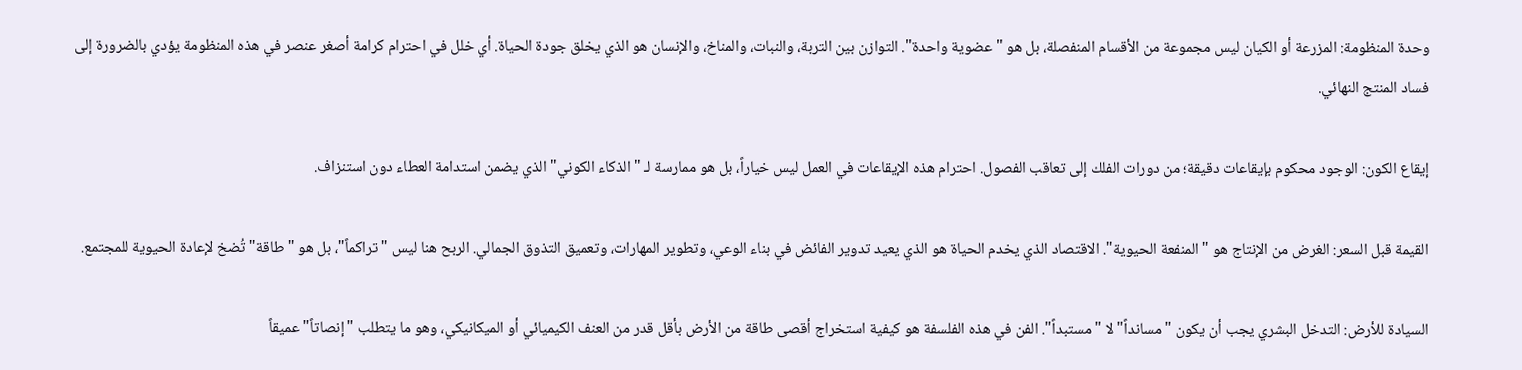وحدة المنظومة: المزرعة أو الكيان ليس مجموعة من الأقسام المنفصلة، بل هو "عضوية واحدة". التوازن بين التربة، والنبات، والمناخ، والإنسان هو الذي يخلق جودة الحياة. أي خلل في احترام كرامة أصغر عنصر في هذه المنظومة يؤدي بالضرورة إلى فساد المنتج النهائي.

إيقاع الكون: الوجود محكوم بإيقاعات دقيقة؛ من دورات الفلك إلى تعاقب الفصول. احترام هذه الإيقاعات في العمل ليس خياراً، بل هو ممارسة لـ "الذكاء الكوني" الذي يضمن استدامة العطاء دون استنزاف.

القيمة قبل السعر: الغرض من الإنتاج هو "المنفعة الحيوية". الاقتصاد الذي يخدم الحياة هو الذي يعيد تدوير الفائض في بناء الوعي، وتطوير المهارات، وتعميق التذوق الجمالي. الربح هنا ليس "تراكماً"، بل هو "طاقة" تُضخ لإعادة الحيوية للمجتمع.

السيادة للأرض: التدخل البشري يجب أن يكون "مسانداً" لا "مستبداً". الفن في هذه الفلسفة هو كيفية استخراج أقصى طاقة من الأرض بأقل قدر من العنف الكيميائي أو الميكانيكي، وهو ما يتطلب "إنصاتاً" عميقاً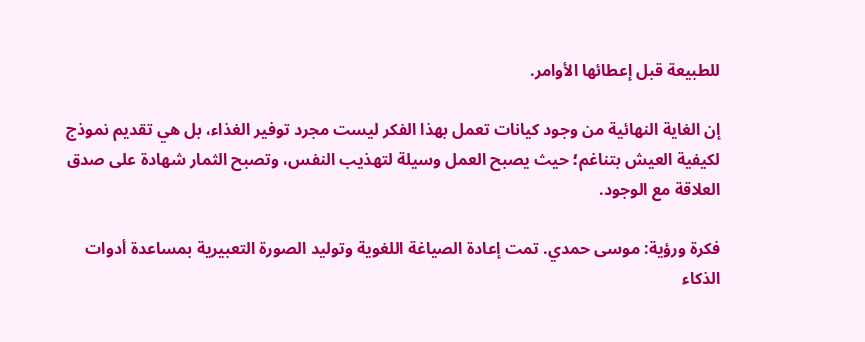للطبيعة قبل إعطائها الأوامر.

إن الغاية النهائية من وجود كيانات تعمل بهذا الفكر ليست مجرد توفير الغذاء، بل هي تقديم نموذج لكيفية العيش بتناغم؛ حيث يصبح العمل وسيلة لتهذيب النفس، وتصبح الثمار شهادة على صدق العلاقة مع الوجود.

فكرة ورؤية: موسى حمدي. تمت إعادة الصياغة اللغوية وتوليد الصورة التعبيرية بمساعدة أدوات الذكاء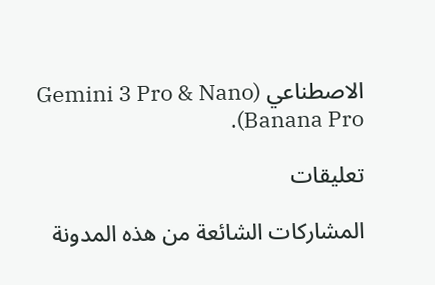الاصطناعي (Gemini 3 Pro & Nano Banana Pro).

تعليقات

المشاركات الشائعة من هذه المدونة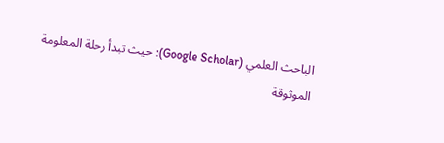الباحث العلمي (Google Scholar): حيث تبدأ رحلة المعلومة الموثوقة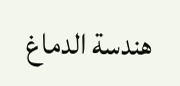هندسة الدماغ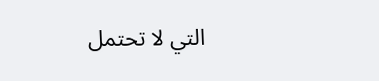التي لا تحتمل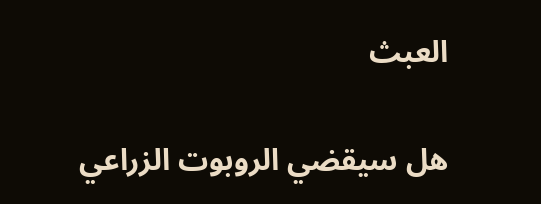العبث

هل سيقضي الروبوت الزراعي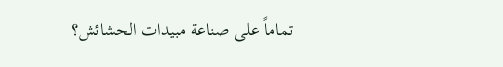تماماً على صناعة مبيدات الحشائش؟